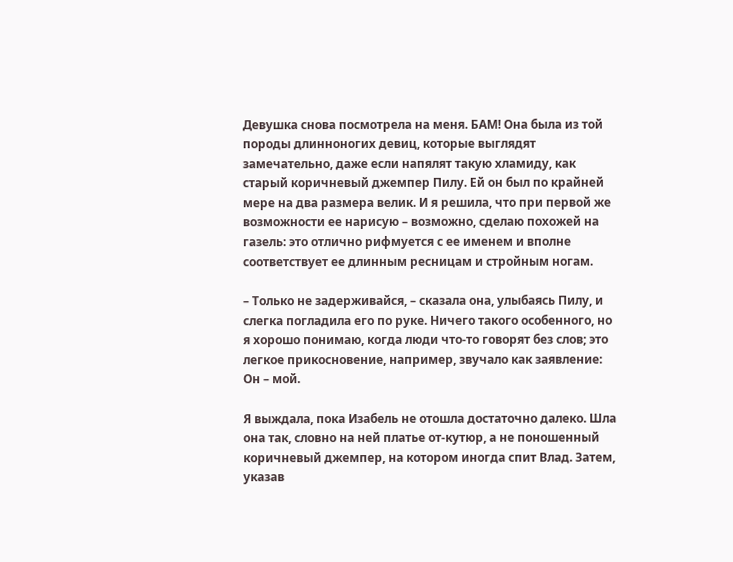Девушка снова посмотрела на меня. БАМ! Она была из той породы длинноногих девиц, которые выглядят замечательно, даже если напялят такую хламиду, как старый коричневый джемпер Пилу. Ей он был по крайней мере на два размера велик. И я решила, что при первой же возможности ее нарисую – возможно, сделаю похожей на газель: это отлично рифмуется с ее именем и вполне соответствует ее длинным ресницам и стройным ногам.

– Только не задерживайся, – сказала она, улыбаясь Пилу, и слегка погладила его по руке. Ничего такого особенного, но я хорошо понимаю, когда люди что-то говорят без слов; это легкое прикосновение, например, звучало как заявление: Он – мой.

Я выждала, пока Изабель не отошла достаточно далеко. Шла она так, словно на ней платье от-кутюр, а не поношенный коричневый джемпер, на котором иногда спит Влад. Затем, указав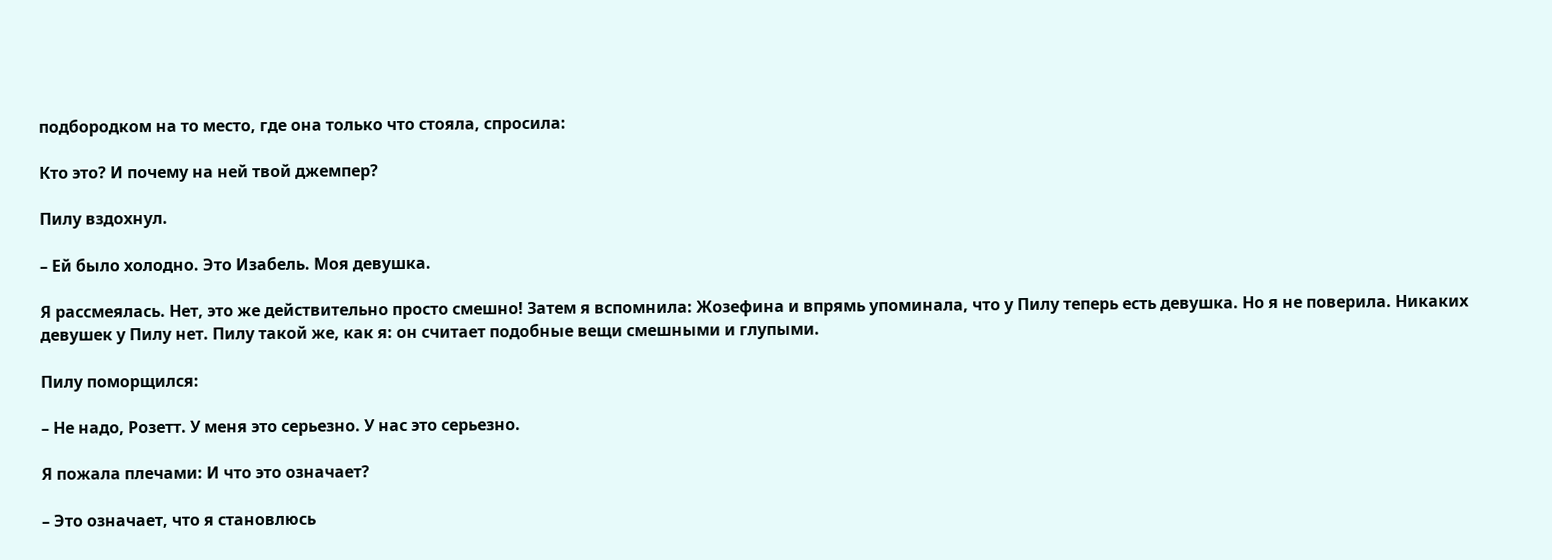подбородком на то место, где она только что стояла, спросила:

Кто это? И почему на ней твой джемпер?

Пилу вздохнул.

– Ей было холодно. Это Изабель. Моя девушка.

Я рассмеялась. Нет, это же действительно просто смешно! Затем я вспомнила: Жозефина и впрямь упоминала, что у Пилу теперь есть девушка. Но я не поверила. Никаких девушек у Пилу нет. Пилу такой же, как я: он считает подобные вещи смешными и глупыми.

Пилу поморщился:

– Не надо, Розетт. У меня это серьезно. У нас это серьезно.

Я пожала плечами: И что это означает?

– Это означает, что я становлюсь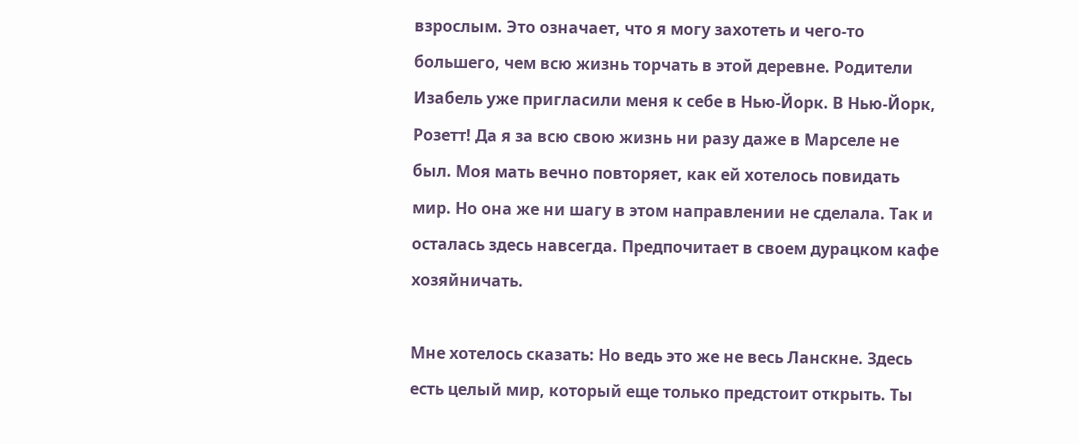взрослым. Это означает, что я могу захотеть и чего-то большего, чем всю жизнь торчать в этой деревне. Родители Изабель уже пригласили меня к себе в Нью-Йорк. В Нью-Йорк, Розетт! Да я за всю свою жизнь ни разу даже в Марселе не был. Моя мать вечно повторяет, как ей хотелось повидать мир. Но она же ни шагу в этом направлении не сделала. Так и осталась здесь навсегда. Предпочитает в своем дурацком кафе хозяйничать.

Мне хотелось сказать: Но ведь это же не весь Ланскне. Здесь есть целый мир, который еще только предстоит открыть. Ты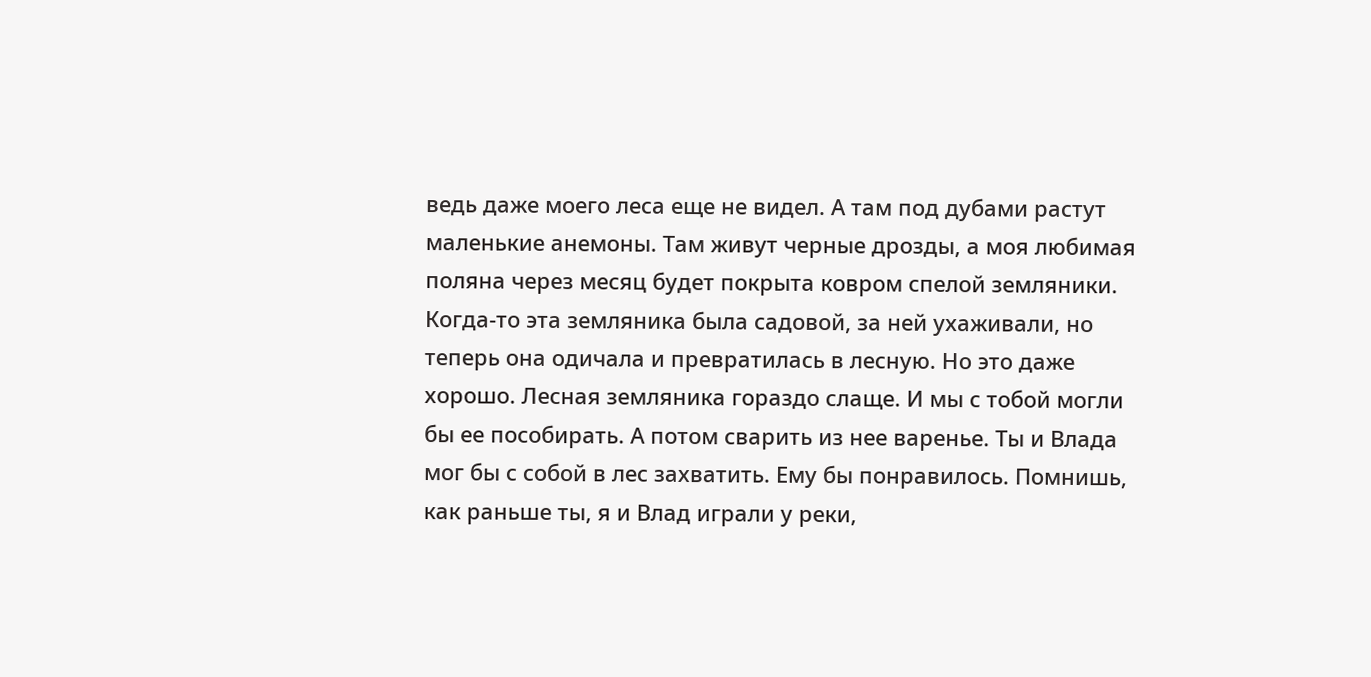ведь даже моего леса еще не видел. А там под дубами растут маленькие анемоны. Там живут черные дрозды, а моя любимая поляна через месяц будет покрыта ковром спелой земляники. Когда-то эта земляника была садовой, за ней ухаживали, но теперь она одичала и превратилась в лесную. Но это даже хорошо. Лесная земляника гораздо слаще. И мы с тобой могли бы ее пособирать. А потом сварить из нее варенье. Ты и Влада мог бы с собой в лес захватить. Ему бы понравилось. Помнишь, как раньше ты, я и Влад играли у реки,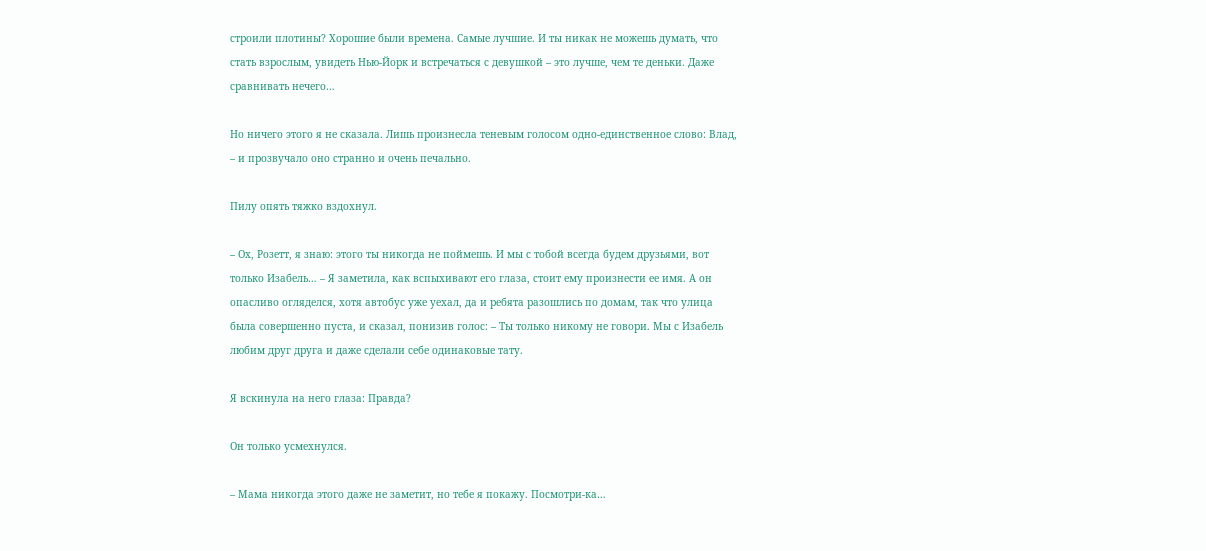строили плотины? Хорошие были времена. Самые лучшие. И ты никак не можешь думать, что стать взрослым, увидеть Нью-Йорк и встречаться с девушкой – это лучше, чем те деньки. Даже сравнивать нечего…

Но ничего этого я не сказала. Лишь произнесла теневым голосом одно-единственное слово: Влад, – и прозвучало оно странно и очень печально.

Пилу опять тяжко вздохнул.

– Ох, Розетт, я знаю: этого ты никогда не поймешь. И мы с тобой всегда будем друзьями, вот только Изабель… – Я заметила, как вспыхивают его глаза, стоит ему произнести ее имя. А он опасливо огляделся, хотя автобус уже уехал, да и ребята разошлись по домам, так что улица была совершенно пуста, и сказал, понизив голос: – Ты только никому не говори. Мы с Изабель любим друг друга и даже сделали себе одинаковые тату.

Я вскинула на него глаза: Правда?

Он только усмехнулся.

– Мама никогда этого даже не заметит, но тебе я покажу. Посмотри-ка…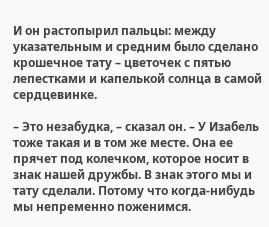И он растопырил пальцы: между указательным и средним было сделано крошечное тату – цветочек с пятью лепестками и капелькой солнца в самой сердцевинке.

– Это незабудка, – сказал он. – У Изабель тоже такая и в том же месте. Она ее прячет под колечком, которое носит в знак нашей дружбы. В знак этого мы и тату сделали. Потому что когда-нибудь мы непременно поженимся.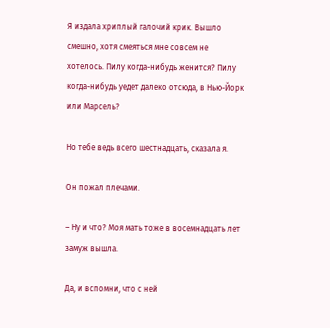Я издала хриплый галочий крик. Вышло смешно, хотя смеяться мне совсем не хотелось. Пилу когда-нибудь женится? Пилу когда-нибудь уедет далеко отсюда, в Нью-Йорк или Марсель?

Но тебе ведь всего шестнадцать, сказала я.

Он пожал плечами.

– Ну и что? Моя мать тоже в восемнадцать лет замуж вышла.

Да, и вспомни, что с ней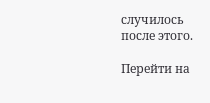случилось после этого.

Перейти на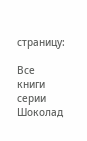страницу:

Все книги серии Шоколад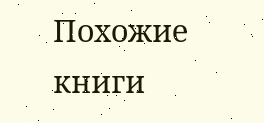Похожие книги